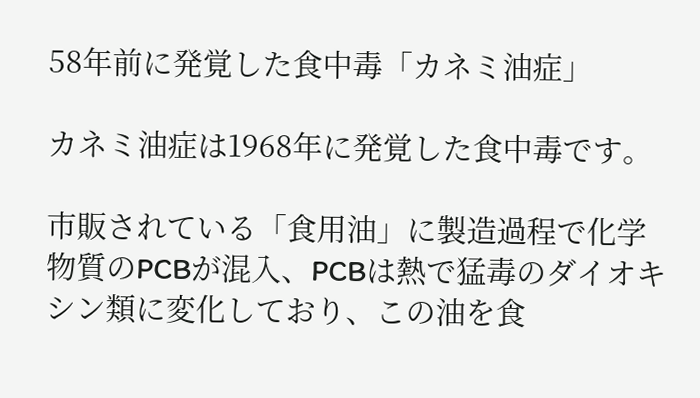58年前に発覚した食中毒「カネミ油症」

カネミ油症は1968年に発覚した食中毒です。

市販されている「食用油」に製造過程で化学物質のPCBが混入、PCBは熱で猛毒のダイオキシン類に変化しており、この油を食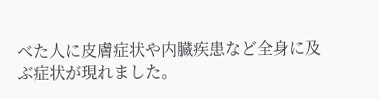べた人に皮膚症状や内臓疾患など全身に及ぶ症状が現れました。